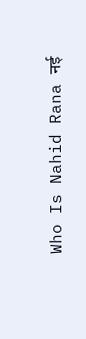Who Is Nahid Rana नई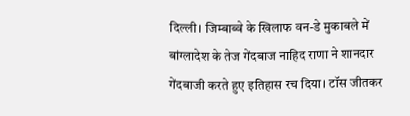दिल्ली। जिम्बाब्वे के खिलाफ वन-डे मुकाबले में बांग्लादेश के तेज गेंदबाज नाहिद राणा ने शानदार गेंदबाजी करते हुए इतिहास रच दिया। टॉस जीतकर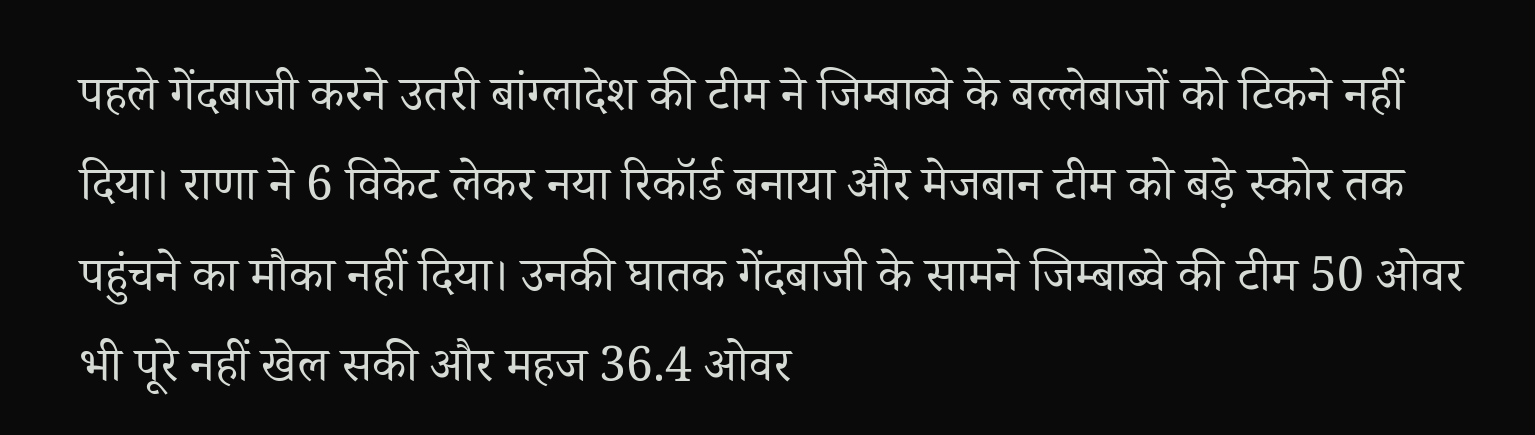पहले गेंदबाजी करने उतरी बांग्लादेश की टीम ने जिम्बाब्वे के बल्लेबाजों को टिकने नहीं दिया। राणा ने 6 विकेट लेकर नया रिकॉर्ड बनाया और मेजबान टीम को बड़े स्कोर तक पहुंचने का मौका नहीं दिया। उनकी घातक गेंदबाजी के सामने जिम्बाब्वे की टीम 50 ओवर भी पूरे नहीं खेल सकी और महज 36.4 ओवर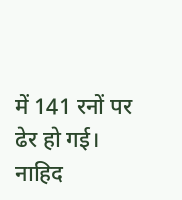में 141 रनों पर ढेर हो गई।
नाहिद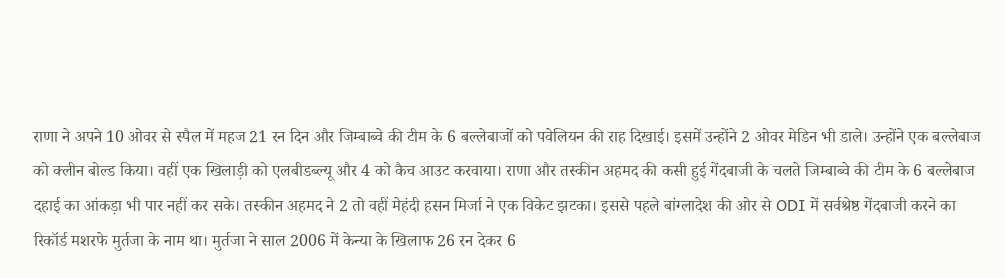राणा ने अपने 10 ओवर से स्पैल में महज 21 रन दिन और जिम्बाब्वे की टीम के 6 बल्लेबाजों को पवेलियन की राह दिखाई। इसमें उन्होंने 2 ओवर मेडिन भी डाले। उन्होंने एक बल्लेबाज को क्लीन बोल्ड किया। वहीं एक खिलाड़ी को एलबीडब्ल्यू और 4 को कैच आउट करवाया। राणा और तस्कीन अहमद की कसी हुई गेंदबाजी के चलते जिम्बाब्वे की टीम के 6 बल्लेबाज दहाई का आंकड़ा भी पार नहीं कर सके। तस्कीन अहमद ने 2 तो वहीं मेहंदी हसन मिर्जा ने एक विकेट झटका। इससे पहले बांग्लादेश की ओर से ODI में सर्वश्रेष्ठ गेंदबाजी करने का रिकॉर्ड मशरफे मुर्तजा के नाम था। मुर्तजा ने साल 2006 में केन्या के खिलाफ 26 रन देकर 6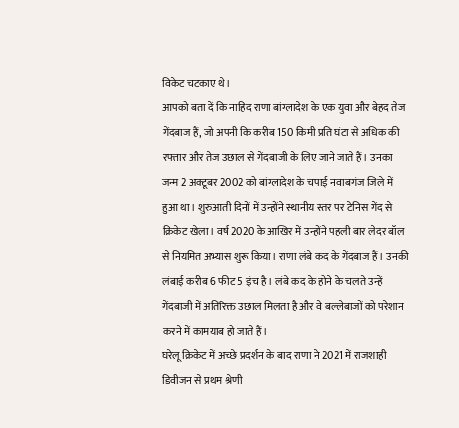विकेट चटकाए थे।
आपको बता दें कि नाहिद राणा बांग्लादेश के एक युवा और बेहद तेज गेंदबाज हैं, जो अपनी कि करीब 150 किमी प्रति घंटा से अधिक की रफ्तार और तेज उछाल से गेंदबाजी के लिए जाने जाते हैं। उनका जन्म 2 अक्टूबर 2002 को बांग्लादेश के चपाई नवाबगंज जिले में हुआ था। शुरुआती दिनों में उन्होंने स्थानीय स्तर पर टेनिस गेंद से क्रिकेट खेला। वर्ष 2020 के आखिर में उन्होंने पहली बार लेदर बॉल से नियमित अभ्यास शुरू किया। राणा लंबे कद के गेंदबाज हैं। उनकी लंबाई करीब 6 फीट 5 इंच है। लंबे कद के होने के चलते उन्हें गेंदबाजी में अतिरिक्त उछाल मिलता है और वे बल्लेबाजों को परेशान करने में कामयाब हो जाते हैं।
घरेलू क्रिकेट में अच्छे प्रदर्शन के बाद राणा ने 2021 में राजशाही डिवीजन से प्रथम श्रेणी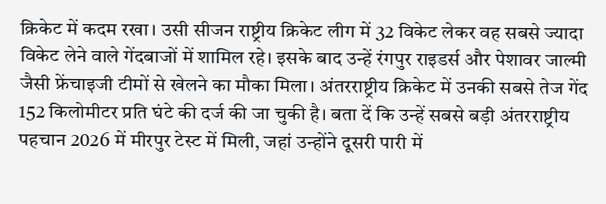क्रिकेट में कदम रखा। उसी सीजन राष्ट्रीय क्रिकेट लीग में 32 विकेट लेकर वह सबसे ज्यादा विकेट लेने वाले गेंदबाजों में शामिल रहे। इसके बाद उन्हें रंगपुर राइडर्स और पेशावर जाल्मी जैसी फ्रेंचाइजी टीमों से खेलने का मौका मिला। अंतरराष्ट्रीय क्रिकेट में उनकी सबसे तेज गेंद 152 किलोमीटर प्रति घंटे की दर्ज की जा चुकी है। बता दें कि उन्हें सबसे बड़ी अंतरराष्ट्रीय पहचान 2026 में मीरपुर टेस्ट में मिली, जहां उन्होंने दूसरी पारी में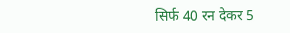सिर्फ 40 रन देकर 5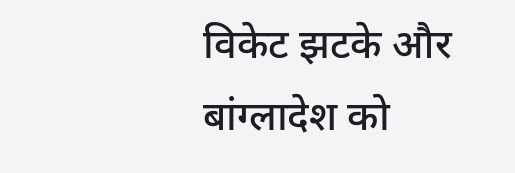विकेट झटके और बांग्लादेश को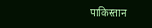पाकिस्तान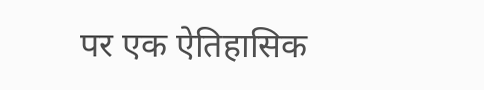पर एक ऐतिहासिक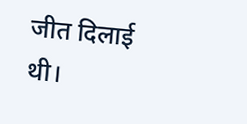जीत दिलाई थी।